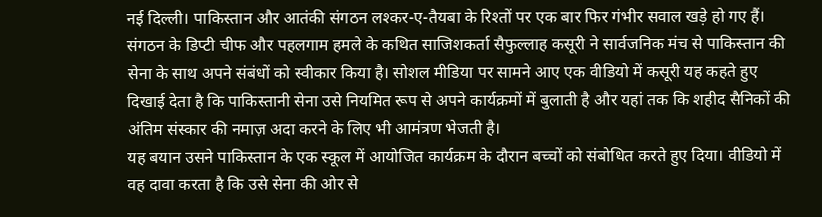नई दिल्ली। पाकिस्तान और आतंकी संगठन लश्कर-ए-तैयबा के रिश्तों पर एक बार फिर गंभीर सवाल खड़े हो गए हैं। संगठन के डिप्टी चीफ और पहलगाम हमले के कथित साजिशकर्ता सैफुल्लाह कसूरी ने सार्वजनिक मंच से पाकिस्तान की सेना के साथ अपने संबंधों को स्वीकार किया है। सोशल मीडिया पर सामने आए एक वीडियो में कसूरी यह कहते हुए दिखाई देता है कि पाकिस्तानी सेना उसे नियमित रूप से अपने कार्यक्रमों में बुलाती है और यहां तक कि शहीद सैनिकों की अंतिम संस्कार की नमाज़ अदा करने के लिए भी आमंत्रण भेजती है।
यह बयान उसने पाकिस्तान के एक स्कूल में आयोजित कार्यक्रम के दौरान बच्चों को संबोधित करते हुए दिया। वीडियो में वह दावा करता है कि उसे सेना की ओर से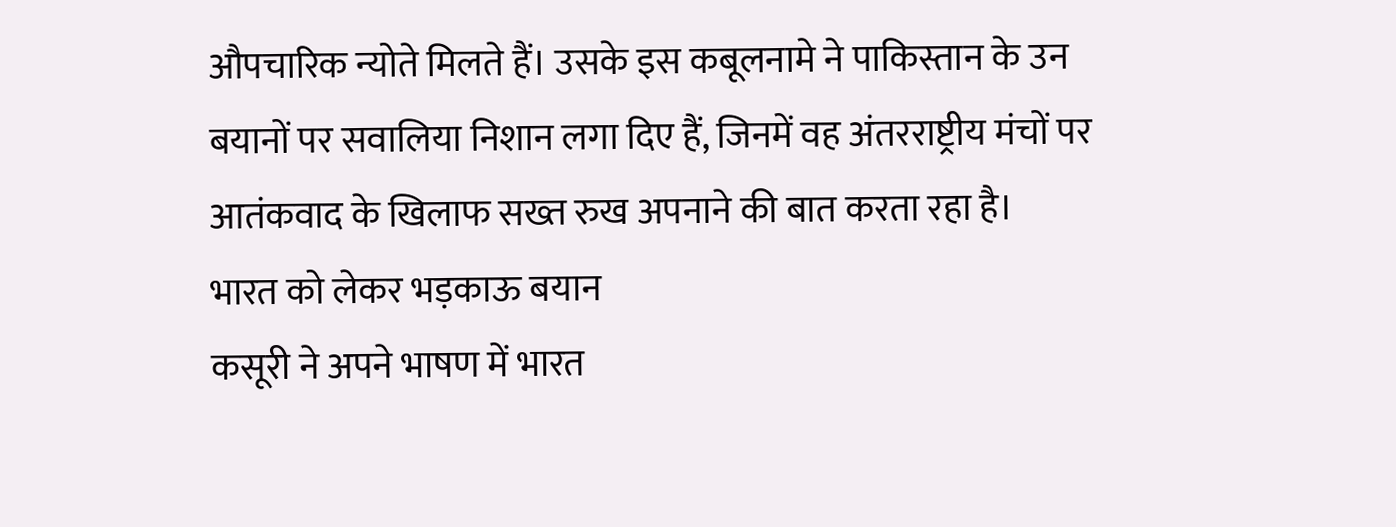औपचारिक न्योते मिलते हैं। उसके इस कबूलनामे ने पाकिस्तान के उन बयानों पर सवालिया निशान लगा दिए हैं, जिनमें वह अंतरराष्ट्रीय मंचों पर आतंकवाद के खिलाफ सख्त रुख अपनाने की बात करता रहा है।
भारत को लेकर भड़काऊ बयान
कसूरी ने अपने भाषण में भारत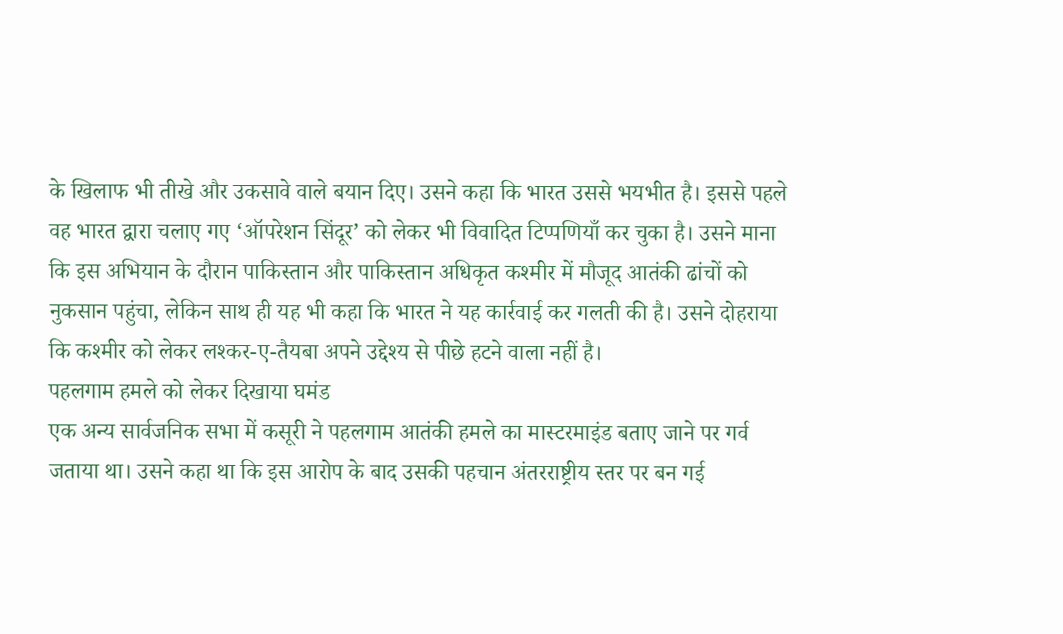के खिलाफ भी तीखे और उकसावे वाले बयान दिए। उसने कहा कि भारत उससे भयभीत है। इससे पहले वह भारत द्वारा चलाए गए ‘ऑपरेशन सिंदूर’ को लेकर भी विवादित टिप्पणियाँ कर चुका है। उसने माना कि इस अभियान के दौरान पाकिस्तान और पाकिस्तान अधिकृत कश्मीर में मौजूद आतंकी ढांचों को नुकसान पहुंचा, लेकिन साथ ही यह भी कहा कि भारत ने यह कार्रवाई कर गलती की है। उसने दोहराया कि कश्मीर को लेकर लश्कर-ए-तैयबा अपने उद्देश्य से पीछे हटने वाला नहीं है।
पहलगाम हमले को लेकर दिखाया घमंड
एक अन्य सार्वजनिक सभा में कसूरी ने पहलगाम आतंकी हमले का मास्टरमाइंड बताए जाने पर गर्व जताया था। उसने कहा था कि इस आरोप के बाद उसकी पहचान अंतरराष्ट्रीय स्तर पर बन गई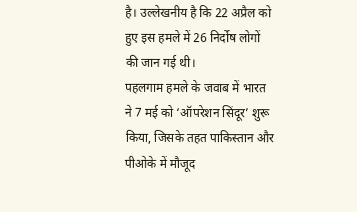है। उल्लेखनीय है कि 22 अप्रैल को हुए इस हमले में 26 निर्दोष लोगों की जान गई थी।
पहलगाम हमले के जवाब में भारत ने 7 मई को ‘ऑपरेशन सिंदूर’ शुरू किया, जिसके तहत पाकिस्तान और पीओके में मौजूद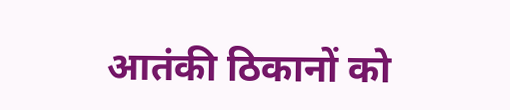आतंकी ठिकानों को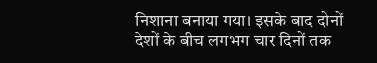निशाना बनाया गया। इसके बाद दोनों देशों के बीच लगभग चार दिनों तक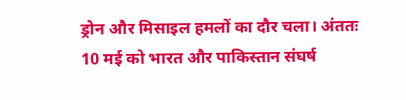ड्रोन और मिसाइल हमलों का दौर चला। अंततः 10 मई को भारत और पाकिस्तान संघर्ष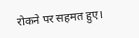रोकने पर सहमत हुए।